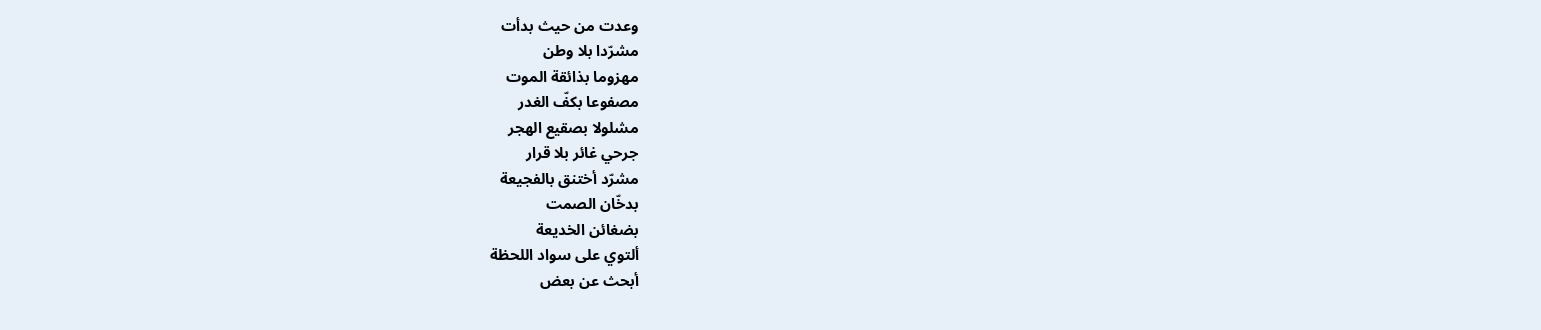وعدت من حيث بدأت
مشرّدا بلا وطن
مهزوما بذائقة الموت
مصفوعا بكفّ الغدر
مشلولا بصقيع الهجر
جرحي غائر بلا قرار
مشرّد أختنق بالفجيعة
بدخّان الصمت
بضغائن الخديعة
ألتوي على سواد اللحظة
أبحث عن بعض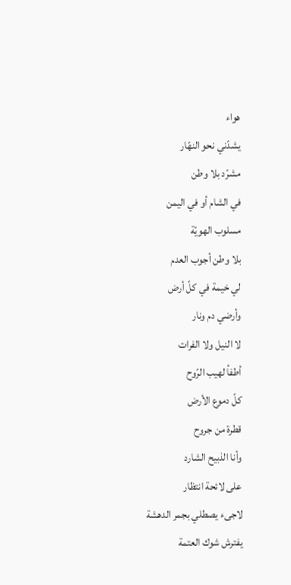هواء
يشدّني نحو النهّار
مشرّد بلا وطن
في الشام أو في اليمن
مسلوب الهويّة
بلا وطن أجوب العدم
لي خيمة في كلّ أرض
وأرضي دم ونار
لا النيل ولا الفرات
أطفأ لهيب الرّوح
كلّ دموع الأرض
قطرة من جروح
وأنا الذبيح الشارد
على لائحة انتظار
لاجىء يصطلي بجمر الدهشة
يفترش شوك العتمة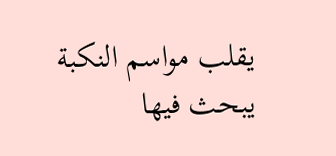يقلب مواسم النكبة
يبحث فيها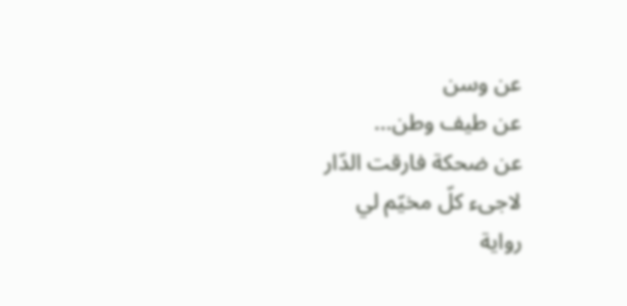عن وسن
عن طيف وطن...
عن ضحكة فارقت الدّار
لاجىء كلّ مخيّم لي
رواية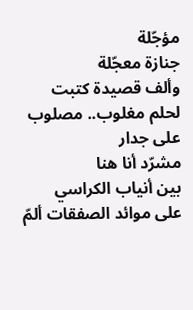مؤجّلة
جنازة معجّلة
وألف قصيدة كتبت
لحلم مغلوب.. مصلوب
على جدار
مشرّد أنا هنا
بين أنياب الكراسي
على موائد الصفقات ألمّ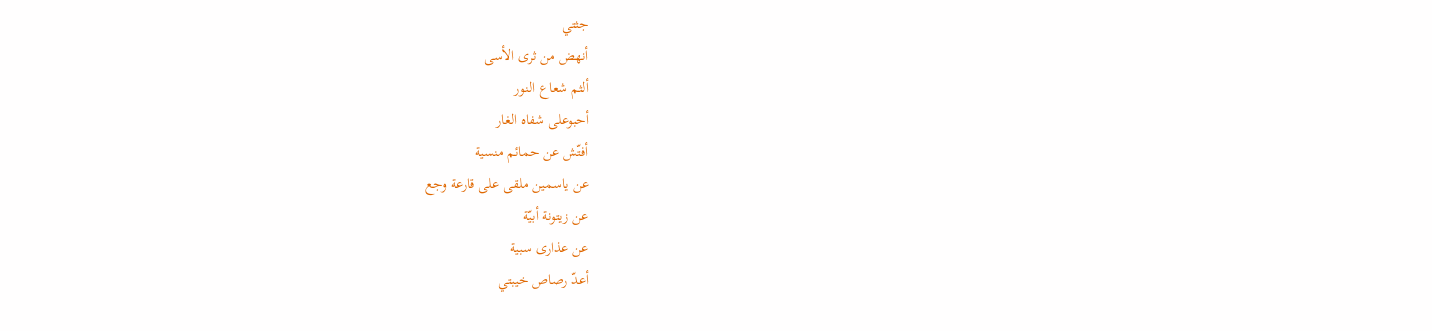جثتي
أنهض من ثرى الأسى
ألثم شعاع النور
أحبوعلى شفاه الغار
أفتّش عن حمائم منسية
عن ياسمين ملقى على قارعة وجع
عن زيتونة أبيّة
عن عذارى سبية
أعدّ رصاص خيبتي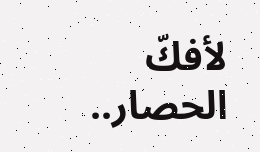لأفكّ الحصار..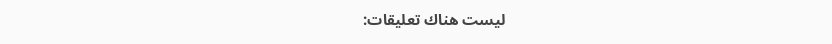ليست هناك تعليقات: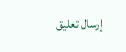إرسال تعليق